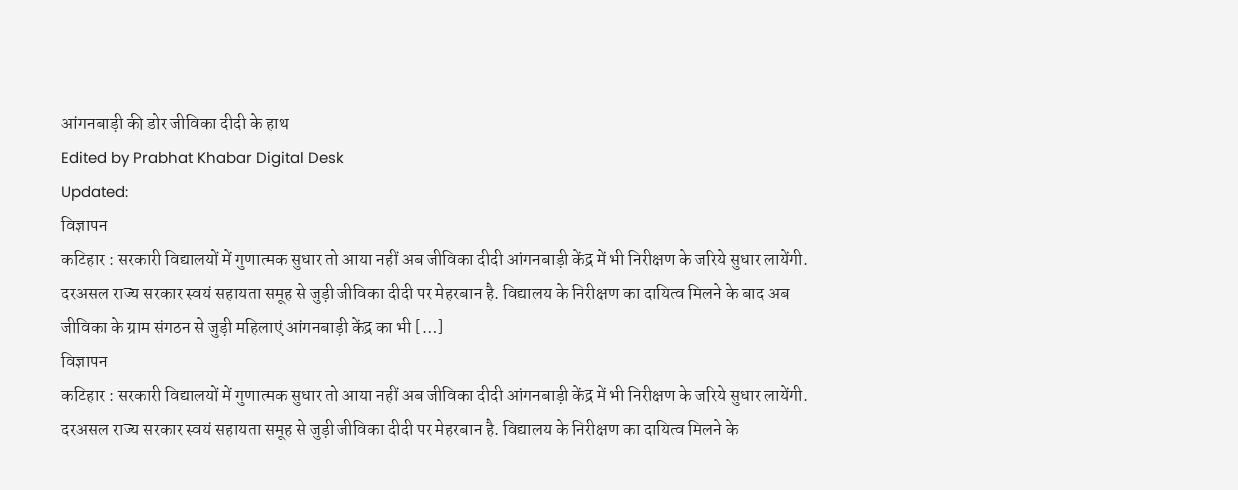आंगनबाड़ी की डोर जीविका दीदी के हाथ
Edited by Prabhat Khabar Digital Desk
Updated:
विज्ञापन
कटिहार : सरकारी विद्यालयों में गुणात्मक सुधार तो आया नहीं अब जीविका दीदी आंगनबाड़ी केंद्र में भी निरीक्षण के जरिये सुधार लायेंगी. दरअसल राज्य सरकार स्वयं सहायता समूह से जुड़ी जीविका दीदी पर मेहरबान है. विद्यालय के निरीक्षण का दायित्व मिलने के बाद अब जीविका के ग्राम संगठन से जुड़ी महिलाएं आंगनबाड़ी केंद्र का भी […]
विज्ञापन
कटिहार : सरकारी विद्यालयों में गुणात्मक सुधार तो आया नहीं अब जीविका दीदी आंगनबाड़ी केंद्र में भी निरीक्षण के जरिये सुधार लायेंगी. दरअसल राज्य सरकार स्वयं सहायता समूह से जुड़ी जीविका दीदी पर मेहरबान है. विद्यालय के निरीक्षण का दायित्व मिलने के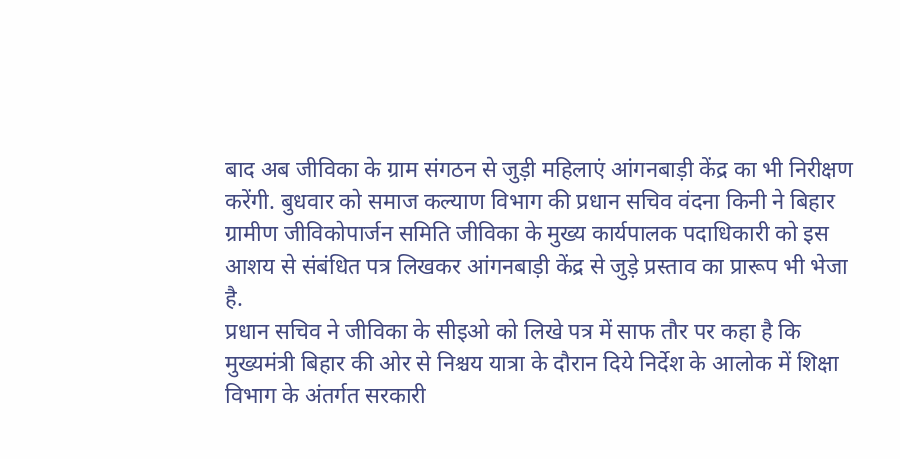बाद अब जीविका के ग्राम संगठन से जुड़ी महिलाएं आंगनबाड़ी केंद्र का भी निरीक्षण करेंगी. बुधवार को समाज कल्याण विभाग की प्रधान सचिव वंदना किनी ने बिहार ग्रामीण जीविकोपार्जन समिति जीविका के मुख्य कार्यपालक पदाधिकारी को इस आशय से संबंधित पत्र लिखकर आंगनबाड़ी केंद्र से जुड़े प्रस्ताव का प्रारूप भी भेजा है.
प्रधान सचिव ने जीविका के सीइओ को लिखे पत्र में साफ तौर पर कहा है कि मुख्यमंत्री बिहार की ओर से निश्चय यात्रा के दौरान दिये निर्देश के आलोक में शिक्षा विभाग के अंतर्गत सरकारी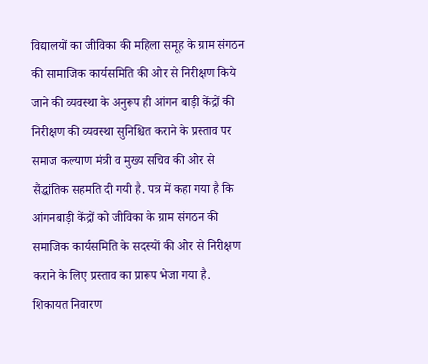विद्यालयों का जीविका की महिला समूह के ग्राम संगठन की सामाजिक कार्यसमिति की ओर से निरीक्षण किये जाने की व्यवस्था के अनुरूप ही आंगन बाड़ी केंद्रों की निरीक्षण की व्यवस्था सुनिश्चित कराने के प्रस्ताव पर समाज कल्याण मंत्री व मुख्य सचिव की ओर से सैंद्धांतिक सहमति दी गयी है. पत्र में कहा गया है कि आंगनबाड़ी केंद्रों को जीविका के ग्राम संगठन की समाजिक कार्यसमिति के सदस्यों की ओर से निरीक्षण कराने के लिए प्रस्ताव का प्रारूप भेजा गया है.
शिकायत निवारण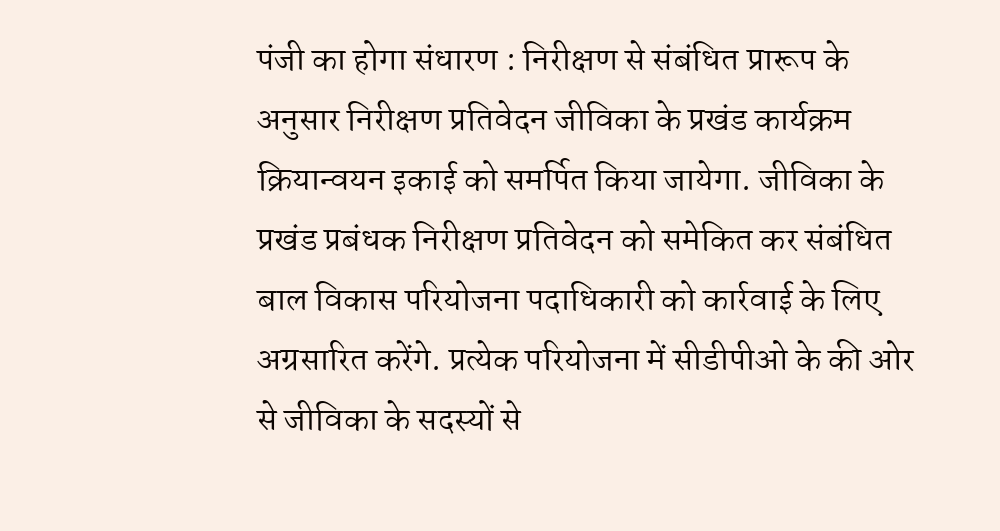पंजी का होगा संधारण : निरीक्षण से संबंधित प्रारूप के अनुसार निरीक्षण प्रतिवेदन जीविका के प्रखंड कार्यक्रम क्रियान्वयन इकाई को समर्पित किया जायेगा. जीविका के प्रखंड प्रबंधक निरीक्षण प्रतिवेदन को समेकित कर संबंधित बाल विकास परियोजना पदाधिकारी को कार्रवाई के लिए अग्रसारित करेंगे. प्रत्येक परियोजना में सीडीपीओ के की ओर से जीविका के सदस्यों से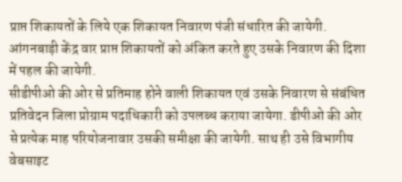प्राप्त शिकायतों के लिये एक शिकायत निवारण पंजी संधारित की जायेगी. आंगनबाड़ी केंद्र वार प्राप्त शिकायतों को अंकित करते हुए उसके निवारण की दिशा में पहल की जायेगी.
सीडीपीओ की ओर से प्रतिमाह होने वाली शिकायत एवं उसके निवारण से संबंधित प्रतिवेदन जिला प्रोग्राम पदाधिकारी को उपलब्ध कराया जायेगा. डीपीओ की ओर से प्रत्येक माह परियोजनावार उसकी समीक्षा की जायेगी. साथ ही उसे विभागीय वेबसाइट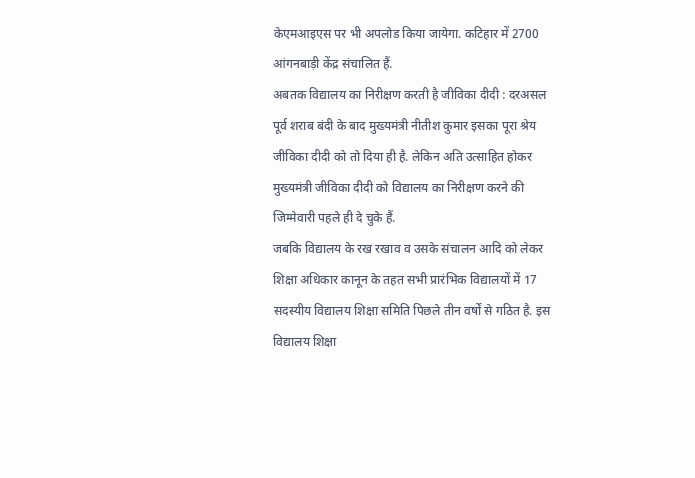केएमआइएस पर भी अपलोड किया जायेगा. कटिहार में 2700 आंगनबाड़ी केंद्र संचालित हैं.
अबतक विद्यालय का निरीक्षण करती है जीविका दीदी : दरअसल पूर्व शराब बंदी के बाद मुख्यमंत्री नीतीश कुमार इसका पूरा श्रेय जीविका दीदी को तो दिया ही है. लेकिन अति उत्साहित होकर मुख्यमंत्री जीविका दीदी को विद्यालय का निरीक्षण करने की जिम्मेवारी पहले ही दे चुके हैं.
जबकि विद्यालय के रख रखाव व उसके संचालन आदि को लेकर शिक्षा अधिकार कानून के तहत सभी प्रारंभिक विद्यालयों में 17 सदस्यीय विद्यालय शिक्षा समिति पिछले तीन वर्षों से गठित है. इस विद्यालय शिक्षा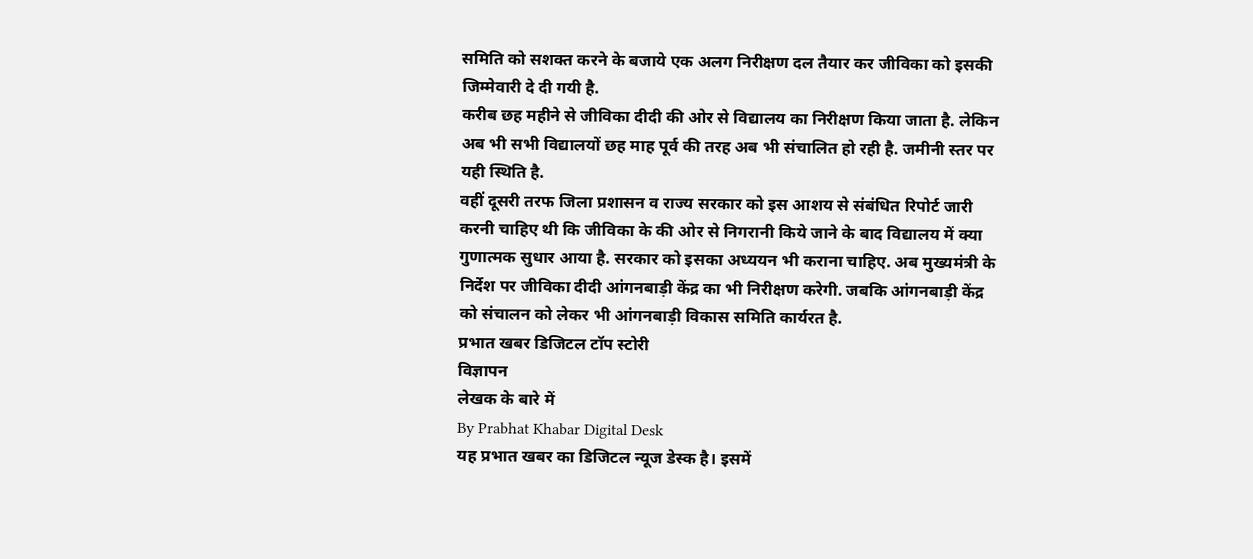समिति को सशक्त करने के बजाये एक अलग निरीक्षण दल तैयार कर जीविका को इसकी जिम्मेवारी दे दी गयी है.
करीब छह महीने से जीविका दीदी की ओर से विद्यालय का निरीक्षण किया जाता है. लेकिन अब भी सभी विद्यालयों छह माह पूर्व की तरह अब भी संचालित हो रही है. जमीनी स्तर पर यही स्थिति है.
वहीं दूसरी तरफ जिला प्रशासन व राज्य सरकार को इस आशय से संबंधित रिपोर्ट जारी करनी चाहिए थी कि जीविका के की ओर से निगरानी किये जाने के बाद विद्यालय में क्या गुणात्मक सुधार आया है. सरकार को इसका अध्ययन भी कराना चाहिए. अब मुख्यमंत्री के निर्देश पर जीविका दीदी आंगनबाड़ी केंद्र का भी निरीक्षण करेगी. जबकि आंगनबाड़ी केंद्र को संचालन को लेकर भी आंगनबाड़ी विकास समिति कार्यरत है.
प्रभात खबर डिजिटल टॉप स्टोरी
विज्ञापन
लेखक के बारे में
By Prabhat Khabar Digital Desk
यह प्रभात खबर का डिजिटल न्यूज डेस्क है। इसमें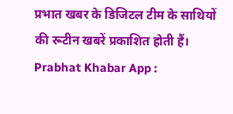प्रभात खबर के डिजिटल टीम के साथियों की रूटीन खबरें प्रकाशित होती हैं।
Prabhat Khabar App :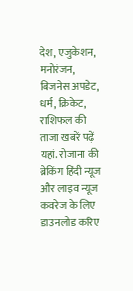देश, एजुकेशन, मनोरंजन, बिजनेस अपडेट, धर्म, क्रिकेट, राशिफल की ताजा खबरें पढ़ें यहां. रोजाना की ब्रेकिंग हिंदी न्यूज और लाइव न्यूज कवरेज के लिए डाउनलोड करिए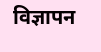विज्ञापन